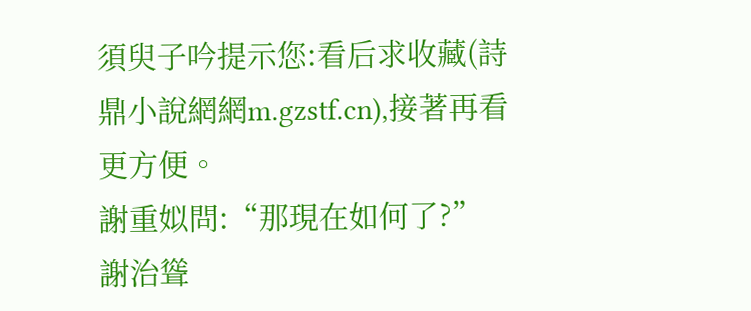須臾子吟提示您:看后求收藏(詩鼎小說網網m.gzstf.cn),接著再看更方便。
謝重姒問:“那現在如何了?”
謝治聳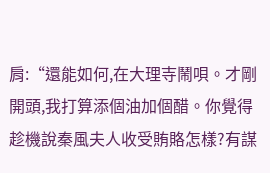肩:“還能如何,在大理寺鬧唄。才剛開頭,我打算添個油加個醋。你覺得趁機說秦風夫人收受賄賂怎樣?有謀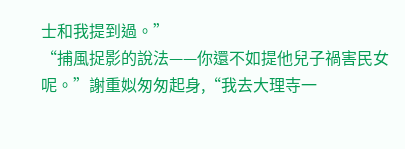士和我提到過。”
“捕風捉影的說法——你還不如提他兒子禍害民女呢。”謝重姒匆匆起身,“我去大理寺一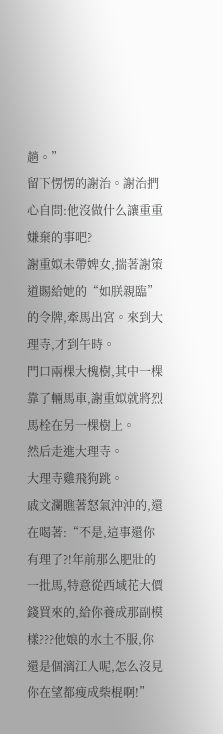趟。”
留下愣愣的謝治。謝治捫心自問:他沒做什么讓重重嫌棄的事吧?
謝重姒未帶婢女,揣著謝策道賜給她的“如朕親臨”的令牌,牽馬出宮。來到大理寺,才到午時。
門口兩棵大槐樹,其中一棵靠了輛馬車,謝重姒就將烈馬栓在另一棵樹上。
然后走進大理寺。
大理寺雞飛狗跳。
戚文瀾瞧著怒氣沖沖的,還在喝著:“不是,這事還你有理了?!年前那么肥壯的一批馬,特意從西域花大價錢買來的,給你養成那副模樣???他娘的水土不服,你還是個漓江人呢,怎么沒見你在望都瘦成柴棍啊!”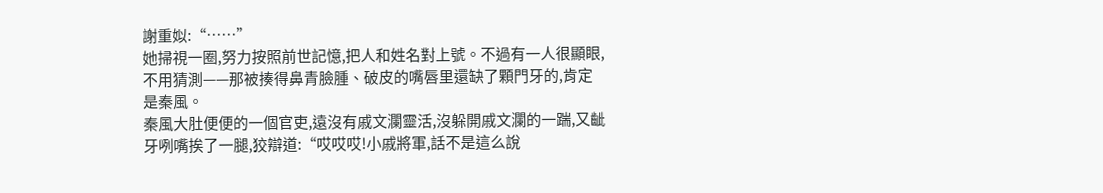謝重姒:“……”
她掃視一圈,努力按照前世記憶,把人和姓名對上號。不過有一人很顯眼,不用猜測——那被揍得鼻青臉腫、破皮的嘴唇里還缺了顆門牙的,肯定是秦風。
秦風大肚便便的一個官吏,遠沒有戚文瀾靈活,沒躲開戚文瀾的一踹,又齜牙咧嘴挨了一腿,狡辯道:“哎哎哎!小戚將軍,話不是這么說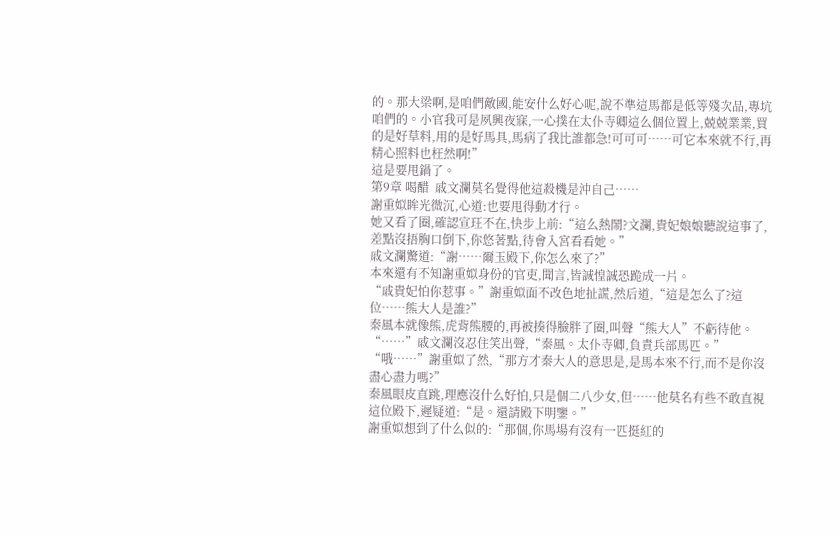的。那大梁啊,是咱們敵國,能安什么好心呢,說不準這馬都是低等殘次品,專坑咱們的。小官我可是夙興夜寐,一心撲在太仆寺卿這么個位置上,兢兢業業,買的是好草料,用的是好馬具,馬病了我比誰都急!可可可……可它本來就不行,再精心照料也枉然啊!”
這是要甩鍋了。
第9章 喝醋  戚文瀾莫名覺得他這殺機是沖自己……
謝重姒眸光微沉,心道:也要甩得動才行。
她又看了圈,確認宣玨不在,快步上前:“這么熱鬧?文瀾,貴妃娘娘聽說這事了,差點沒捂胸口倒下,你悠著點,待會入宮看看她。”
戚文瀾驚道:“謝……爾玉殿下,你怎么來了?”
本來還有不知謝重姒身份的官吏,聞言,皆誠惶誠恐跪成一片。
“戚貴妃怕你惹事。”謝重姒面不改色地扯謊,然后道,“這是怎么了?這位……熊大人是誰?”
秦風本就像熊,虎背熊腰的,再被揍得臉胖了圈,叫聲“熊大人”不虧待他。
“……”戚文瀾沒忍住笑出聲,“秦風。太仆寺卿,負責兵部馬匹。”
“哦……”謝重姒了然,“那方才秦大人的意思是,是馬本來不行,而不是你沒盡心盡力嗎?”
秦風眼皮直跳,理應沒什么好怕,只是個二八少女,但……他莫名有些不敢直視這位殿下,遲疑道:“是。還請殿下明鑒。”
謝重姒想到了什么似的:“那個,你馬場有沒有一匹挺紅的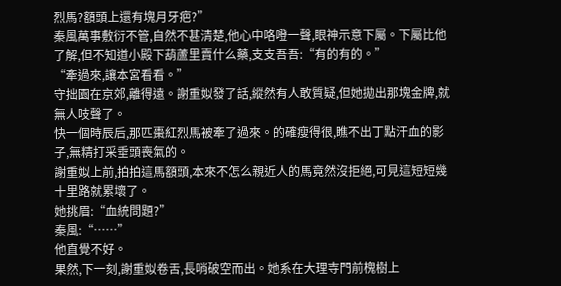烈馬?額頭上還有塊月牙疤?”
秦風萬事敷衍不管,自然不甚清楚,他心中咯噔一聲,眼神示意下屬。下屬比他了解,但不知道小殿下葫蘆里賣什么藥,支支吾吾:“有的有的。”
“牽過來,讓本宮看看。”
守拙園在京郊,離得遠。謝重姒發了話,縱然有人敢質疑,但她拋出那塊金牌,就無人吱聲了。
快一個時辰后,那匹棗紅烈馬被牽了過來。的確瘦得很,瞧不出丁點汗血的影子,無精打采垂頭喪氣的。
謝重姒上前,拍拍這馬額頭,本來不怎么親近人的馬竟然沒拒絕,可見這短短幾十里路就累壞了。
她挑眉:“血統問題?”
秦風:“……”
他直覺不好。
果然,下一刻,謝重姒卷舌,長哨破空而出。她系在大理寺門前槐樹上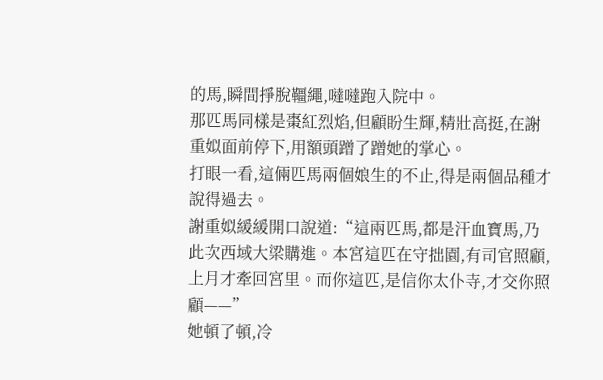的馬,瞬間掙脫韁繩,噠噠跑入院中。
那匹馬同樣是棗紅烈焰,但顧盼生輝,精壯高挺,在謝重姒面前停下,用額頭蹭了蹭她的掌心。
打眼一看,這倆匹馬兩個娘生的不止,得是兩個品種才說得過去。
謝重姒緩緩開口說道:“這兩匹馬,都是汗血寶馬,乃此次西域大梁購進。本宮這匹在守拙園,有司官照顧,上月才牽回宮里。而你這匹,是信你太仆寺,才交你照顧——”
她頓了頓,冷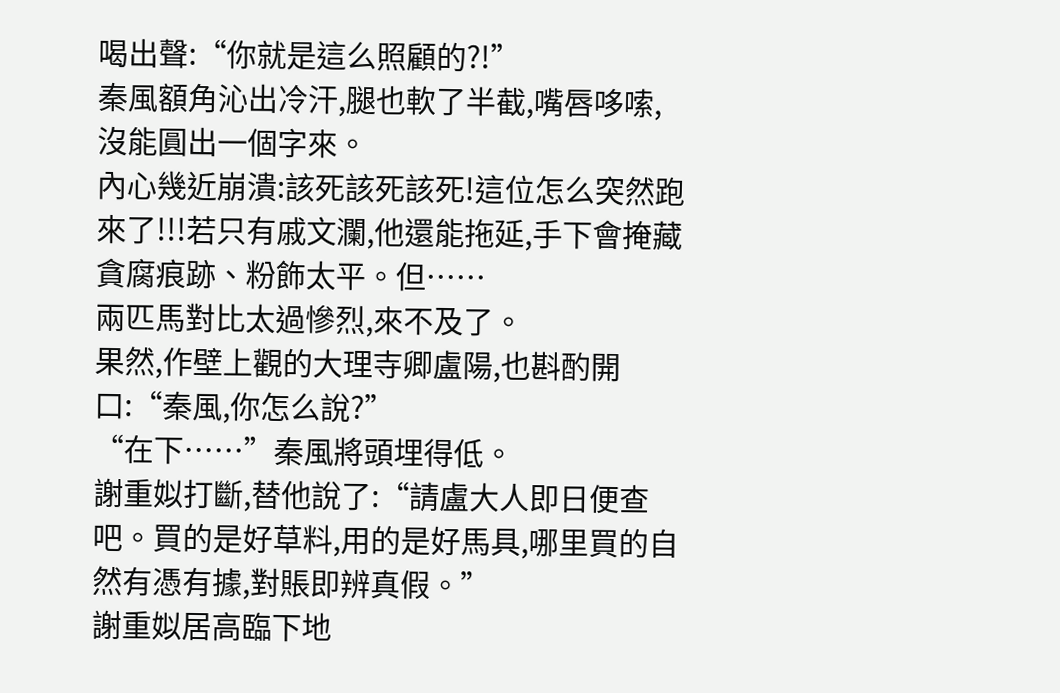喝出聲:“你就是這么照顧的?!”
秦風額角沁出冷汗,腿也軟了半截,嘴唇哆嗦,沒能圓出一個字來。
內心幾近崩潰:該死該死該死!這位怎么突然跑來了!!!若只有戚文瀾,他還能拖延,手下會掩藏貪腐痕跡、粉飾太平。但……
兩匹馬對比太過慘烈,來不及了。
果然,作壁上觀的大理寺卿盧陽,也斟酌開口:“秦風,你怎么說?”
“在下……”秦風將頭埋得低。
謝重姒打斷,替他說了:“請盧大人即日便查吧。買的是好草料,用的是好馬具,哪里買的自然有憑有據,對賬即辨真假。”
謝重姒居高臨下地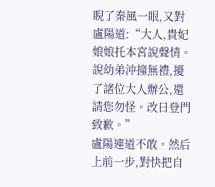睨了秦風一眼,又對盧陽道:“大人,貴妃娘娘托本宮說聲情。說幼弟沖撞無禮,擾了諸位大人辦公,還請您勿怪。改日登門致歉。”
盧陽連道不敢。然后上前一步,對快把自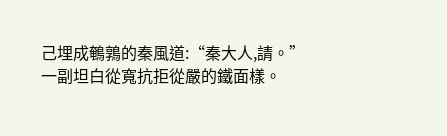己埋成鵪鶉的秦風道:“秦大人,請。”
一副坦白從寬抗拒從嚴的鐵面樣。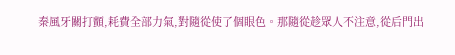秦風牙關打顫,耗費全部力氣,對隨從使了個眼色。那隨從趁眾人不注意,從后門出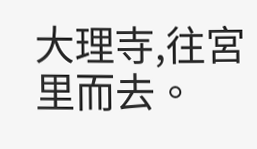大理寺,往宮里而去。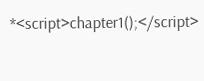*<script>chapter1();</script>